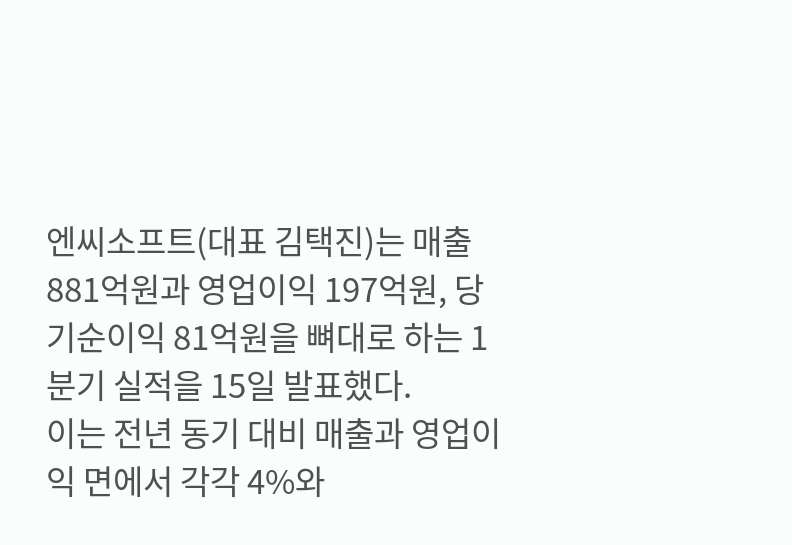엔씨소프트(대표 김택진)는 매출 881억원과 영업이익 197억원, 당기순이익 81억원을 뼈대로 하는 1분기 실적을 15일 발표했다.
이는 전년 동기 대비 매출과 영업이익 면에서 각각 4%와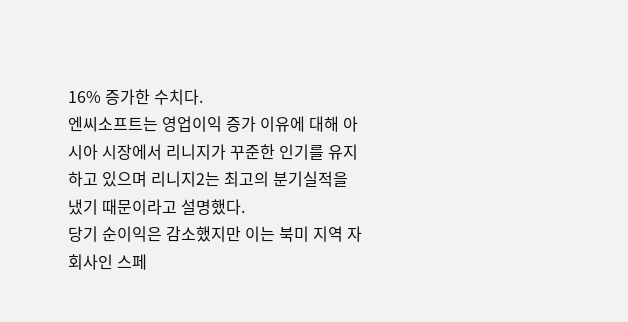16% 증가한 수치다.
엔씨소프트는 영업이익 증가 이유에 대해 아시아 시장에서 리니지가 꾸준한 인기를 유지하고 있으며 리니지2는 최고의 분기실적을 냈기 때문이라고 설명했다.
당기 순이익은 감소했지만 이는 북미 지역 자회사인 스페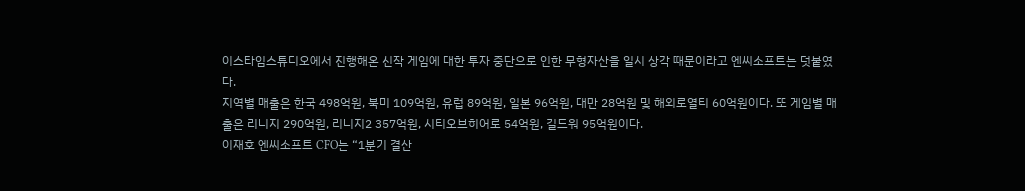이스타임스튜디오에서 진행해온 신작 게임에 대한 투자 중단으로 인한 무형자산을 일시 상각 때문이라고 엔씨소프트는 덧붙였다.
지역별 매출은 한국 498억원, 북미 109억원, 유럽 89억원, 일본 96억원, 대만 28억원 및 해외로열티 60억원이다. 또 게임별 매출은 리니지 290억원, 리니지2 357억원, 시티오브히어로 54억원, 길드워 95억원이다.
이재호 엔씨소프트 CFO는 “1분기 결산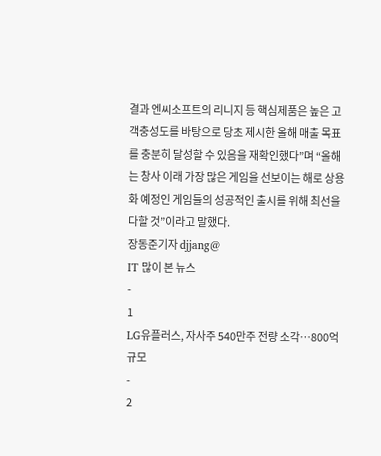결과 엔씨소프트의 리니지 등 핵심제품은 높은 고객충성도를 바탕으로 당초 제시한 올해 매출 목표를 충분히 달성할 수 있음을 재확인했다”며 “올해는 창사 이래 가장 많은 게임을 선보이는 해로 상용화 예정인 게임들의 성공적인 출시를 위해 최선을 다할 것”이라고 말했다.
장동준기자 djjang@
IT 많이 본 뉴스
-
1
LG유플러스, 자사주 540만주 전량 소각…800억 규모
-
2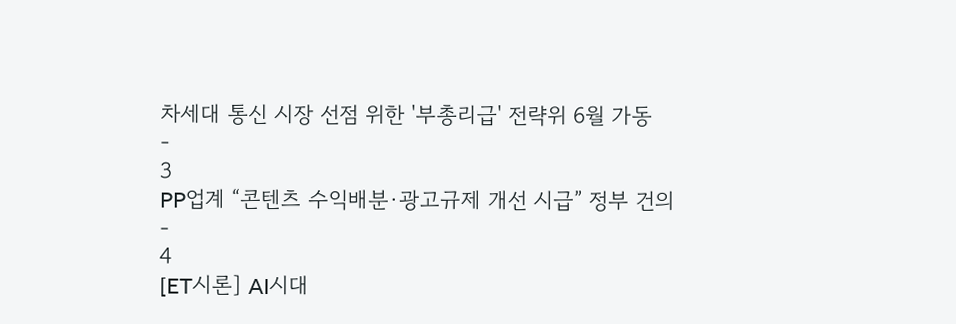차세대 통신 시장 선점 위한 '부총리급' 전략위 6월 가동
-
3
PP업계 “콘텐츠 수익배분·광고규제 개선 시급” 정부 건의
-
4
[ET시론] AI시대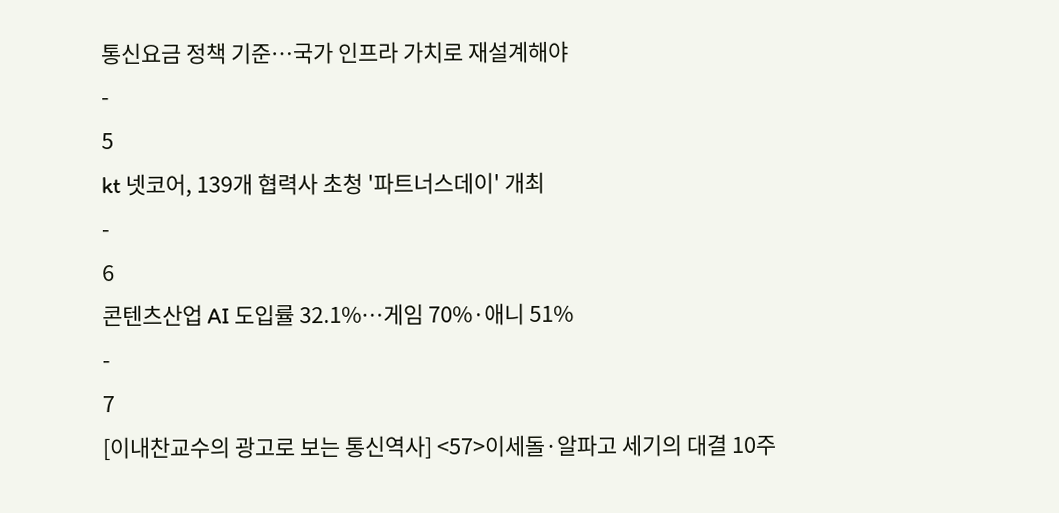통신요금 정책 기준…국가 인프라 가치로 재설계해야
-
5
kt 넷코어, 139개 협력사 초청 '파트너스데이' 개최
-
6
콘텐츠산업 AI 도입률 32.1%…게임 70%·애니 51%
-
7
[이내찬교수의 광고로 보는 통신역사] <57>이세돌·알파고 세기의 대결 10주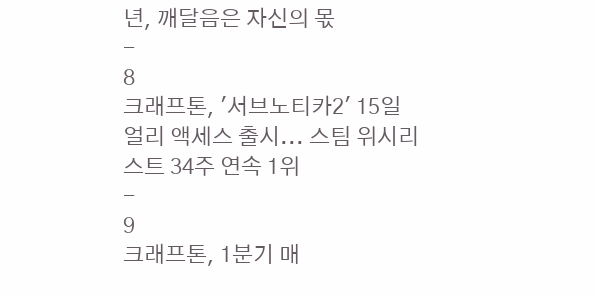년, 깨달음은 자신의 몫
-
8
크래프톤, '서브노티카2' 15일 얼리 액세스 출시... 스팀 위시리스트 34주 연속 1위
-
9
크래프톤, 1분기 매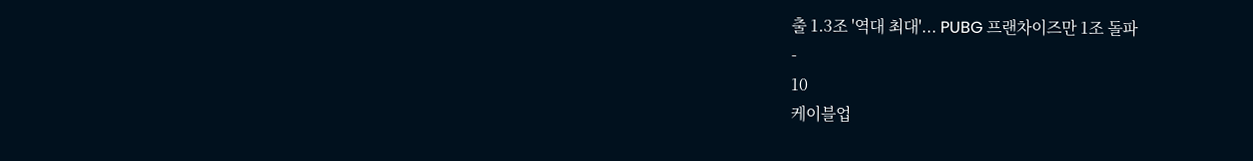출 1.3조 '역대 최대'... PUBG 프랜차이즈만 1조 돌파
-
10
케이블업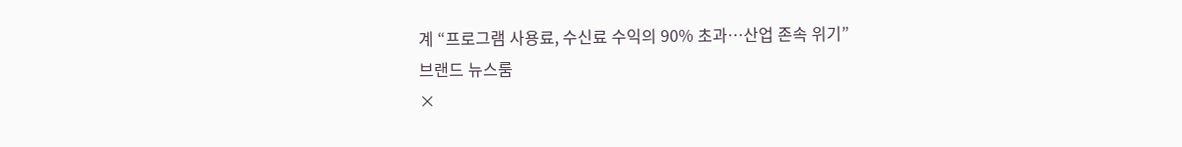계 “프로그램 사용료, 수신료 수익의 90% 초과…산업 존속 위기”
브랜드 뉴스룸
×